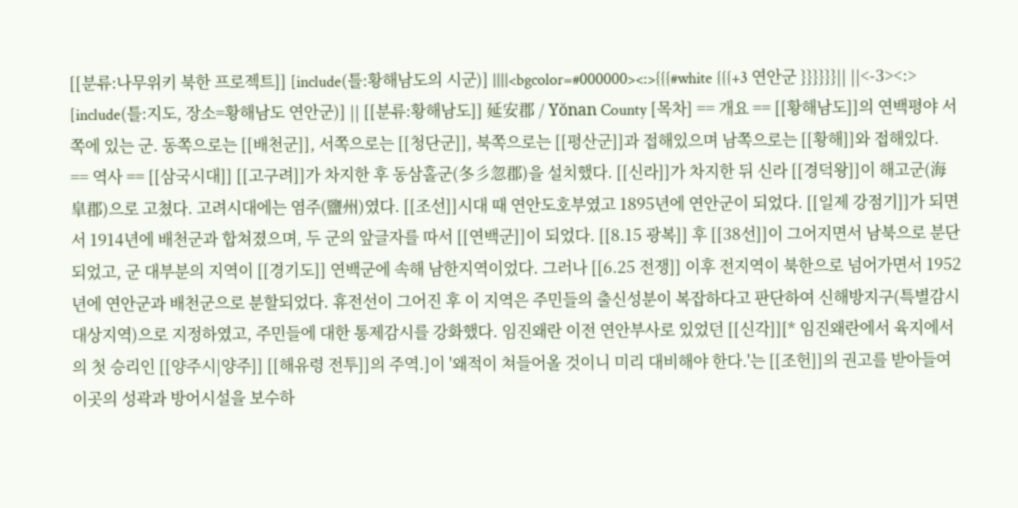[[분류:나무위키 북한 프로젝트]] [include(틀:황해남도의 시군)] ||||<bgcolor=#000000><:>{{{#white {{{+3 연안군 }}}}}}|| ||<-3><:> [include(틀:지도, 장소=황해남도 연안군)] || [[분류:황해남도]] 延安郡 / Yŏnan County [목차] == 개요 == [[황해남도]]의 연백평야 서쪽에 있는 군. 동쪽으로는 [[배천군]], 서쪽으로는 [[청단군]], 북쪽으로는 [[평산군]]과 접해있으며 남쪽으로는 [[황해]]와 접해있다. == 역사 == [[삼국시대]] [[고구려]]가 차지한 후 동삼홀군(冬彡忽郡)을 설치했다. [[신라]]가 차지한 뒤 신라 [[경덕왕]]이 해고군(海皐郡)으로 고쳤다. 고려시대에는 염주(鹽州)였다. [[조선]]시대 때 연안도호부였고 1895년에 연안군이 되었다. [[일제 강점기]]가 되면서 1914년에 배천군과 합쳐졌으며, 두 군의 앞글자를 따서 [[연백군]]이 되었다. [[8.15 광복]] 후 [[38선]]이 그어지면서 남북으로 분단되었고, 군 대부분의 지역이 [[경기도]] 연백군에 속해 남한지역이었다. 그러나 [[6.25 전쟁]] 이후 전지역이 북한으로 넘어가면서 1952년에 연안군과 배천군으로 분할되었다. 휴전선이 그어진 후 이 지역은 주민들의 출신성분이 복잡하다고 판단하여 신해방지구(특별감시대상지역)으로 지정하였고, 주민들에 대한 통제감시를 강화했다. 임진왜란 이전 연안부사로 있었던 [[신각]][* 임진왜란에서 육지에서의 첫 승리인 [[양주시|양주]] [[해유령 전투]]의 주역.]이 '왜적이 쳐들어올 것이니 미리 대비해야 한다.'는 [[조헌]]의 권고를 받아들여 이곳의 성곽과 방어시설을 보수하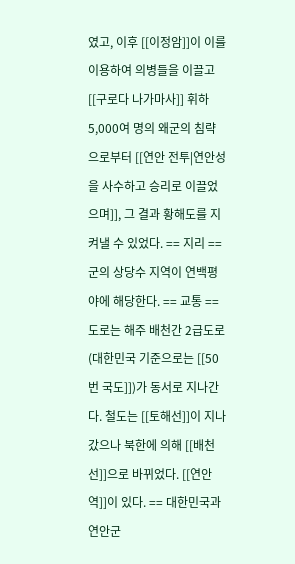였고, 이후 [[이정암]]이 이를 이용하여 의병들을 이끌고 [[구로다 나가마사]] 휘하 5,000여 명의 왜군의 침략으로부터 [[연안 전투|연안성을 사수하고 승리로 이끌었으며]], 그 결과 황해도를 지켜낼 수 있었다. == 지리 == 군의 상당수 지역이 연백평야에 해당한다. == 교통 == 도로는 해주 배천간 2급도로(대한민국 기준으로는 [[50번 국도]])가 동서로 지나간다. 철도는 [[토해선]]이 지나갔으나 북한에 의해 [[배천선]]으로 바뀌었다. [[연안역]]이 있다. == 대한민국과 연안군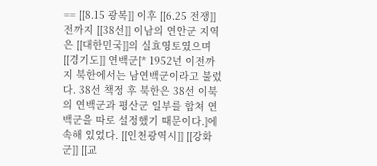== [[8.15 광복]] 이후 [[6.25 전쟁]] 전까지 [[38선]] 이남의 연안군 지역은 [[대한민국]]의 실효영토였으며 [[경기도]] 연백군[* 1952년 이전까지 북한에서는 남연백군이라고 불렀다. 38선 책정 후 북한은 38선 이북의 연백군과 평산군 일부를 합쳐 연백군을 따로 설정했기 때문이다.]에 속해 있었다. [[인천광역시]] [[강화군]] [[교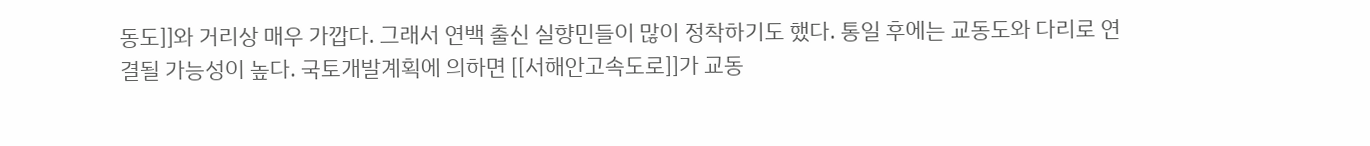동도]]와 거리상 매우 가깝다. 그래서 연백 출신 실향민들이 많이 정착하기도 했다. 통일 후에는 교동도와 다리로 연결될 가능성이 높다. 국토개발계획에 의하면 [[서해안고속도로]]가 교동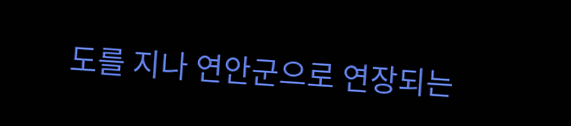도를 지나 연안군으로 연장되는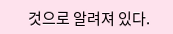것으로 알려져 있다.